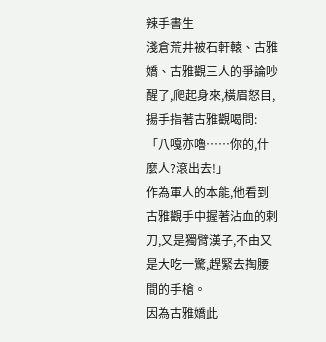辣手書生
淺倉荒井被石軒轅、古雅嬌、古雅觀三人的爭論吵醒了,爬起身來,橫眉怒目,揚手指著古雅觀喝問:「八嘎亦嚕……你的,什麼人?滾出去!」
作為軍人的本能,他看到古雅觀手中握著沾血的剌刀,又是獨臂漢子,不由又是大吃一驚,趕緊去掏腰間的手槍。
因為古雅嬌此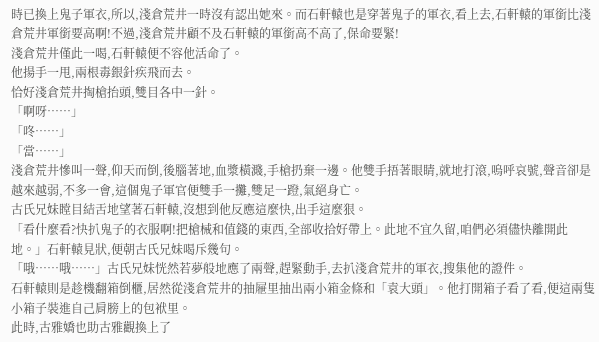時已換上鬼子軍衣,所以,淺倉荒井一時沒有認出她來。而石軒轅也是穿著鬼子的軍衣,看上去,石軒轅的軍銜比淺倉荒井軍銜要高啊!不過,淺倉荒井顧不及石軒轅的軍銜高不高了,保命要緊!
淺倉荒井僅此一喝,石軒轅便不容他活命了。
他揚手一甩,兩根毒銀針疾飛而去。
恰好淺倉荒井掏槍抬頭,雙目各中一針。
「啊呀……」
「咚……」
「當……」
淺倉荒井慘叫一聲,仰天而倒,後腦著地,血漿橫濺,手槍扔棄一邊。他雙手捂著眼睛,就地打滾,嗚呼哀號,聲音卻是越來越弱,不多一會,這個鬼子軍官便雙手一攤,雙足一蹬,氣絕身亡。
古氏兄妹瞠目結舌地望著石軒轅,沒想到他反應這麼快,出手這麼狠。
「看什麼看?快扒鬼子的衣服啊!把槍械和值錢的東西,全部收拾好帶上。此地不宜久留,咱們必須儘快離開此地。」石軒轅見狀,便朝古氏兄妹喝斥幾句。
「哦……哦……」古氏兄妹恍然若夢般地應了兩聲,趕緊動手,去扒淺倉荒井的軍衣,搜集他的證件。
石軒轅則是趁機翻箱倒櫃,居然從淺倉荒井的抽屜里抽出兩小箱金條和「袁大頭」。他打開箱子看了看,便這兩隻小箱子裝進自己肩膀上的包袱里。
此時,古雅嬌也助古雅觀換上了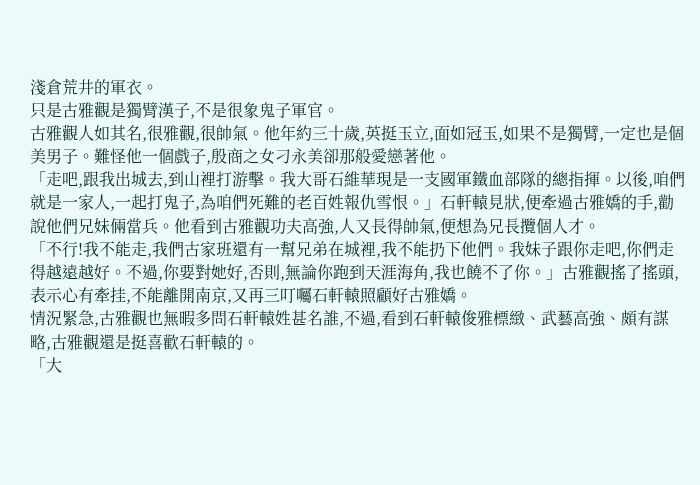淺倉荒井的軍衣。
只是古雅觀是獨臂漢子,不是很象鬼子軍官。
古雅觀人如其名,很雅觀,很帥氣。他年約三十歲,英挺玉立,面如冠玉,如果不是獨臂,一定也是個美男子。難怪他一個戲子,殷商之女刁永美卻那般愛戀著他。
「走吧,跟我出城去,到山裡打游擊。我大哥石維華現是一支國軍鐵血部隊的總指揮。以後,咱們就是一家人,一起打鬼子,為咱們死難的老百姓報仇雪恨。」石軒轅見狀,便牽過古雅嬌的手,勸說他們兄妹倆當兵。他看到古雅觀功夫高強,人又長得帥氣,便想為兄長攬個人才。
「不行!我不能走,我們古家班還有一幫兄弟在城裡,我不能扔下他們。我妹子跟你走吧,你們走得越遠越好。不過,你要對她好,否則,無論你跑到天涯海角,我也饒不了你。」古雅觀搖了搖頭,表示心有牽挂,不能離開南京,又再三叮囑石軒轅照顧好古雅嬌。
情況緊急,古雅觀也無暇多問石軒轅姓甚名誰,不過,看到石軒轅俊雅標緻、武藝高強、頗有謀略,古雅觀還是挺喜歡石軒轅的。
「大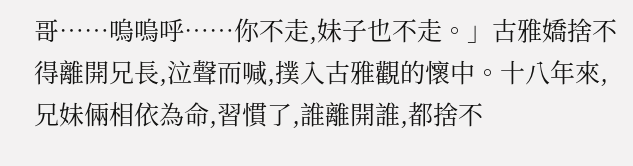哥……嗚嗚呼……你不走,妹子也不走。」古雅嬌捨不得離開兄長,泣聲而喊,撲入古雅觀的懷中。十八年來,兄妹倆相依為命,習慣了,誰離開誰,都捨不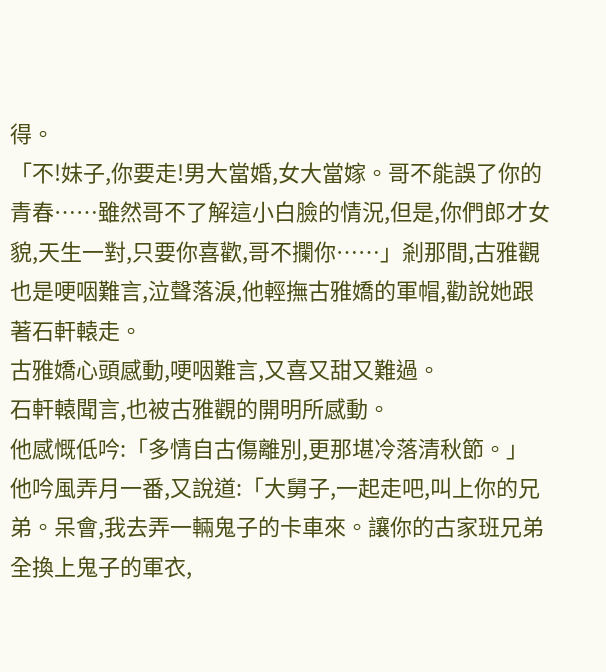得。
「不!妹子,你要走!男大當婚,女大當嫁。哥不能誤了你的青春……雖然哥不了解這小白臉的情況,但是,你們郎才女貌,天生一對,只要你喜歡,哥不攔你……」剎那間,古雅觀也是哽咽難言,泣聲落淚,他輕撫古雅嬌的軍帽,勸說她跟著石軒轅走。
古雅嬌心頭感動,哽咽難言,又喜又甜又難過。
石軒轅聞言,也被古雅觀的開明所感動。
他感慨低吟:「多情自古傷離別,更那堪冷落清秋節。」
他吟風弄月一番,又說道:「大舅子,一起走吧,叫上你的兄弟。呆會,我去弄一輛鬼子的卡車來。讓你的古家班兄弟全換上鬼子的軍衣,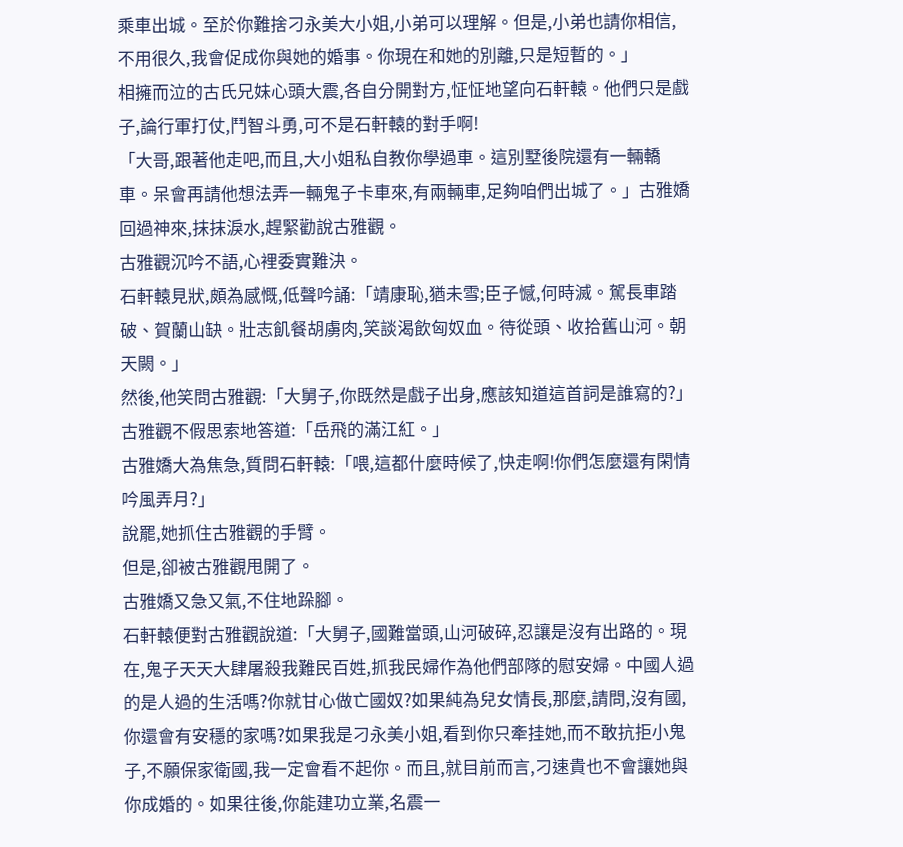乘車出城。至於你難捨刁永美大小姐,小弟可以理解。但是,小弟也請你相信,不用很久,我會促成你與她的婚事。你現在和她的別離,只是短暫的。」
相擁而泣的古氏兄妹心頭大震,各自分開對方,怔怔地望向石軒轅。他們只是戲子,論行軍打仗,鬥智斗勇,可不是石軒轅的對手啊!
「大哥,跟著他走吧,而且,大小姐私自教你學過車。這別墅後院還有一輛轎車。呆會再請他想法弄一輛鬼子卡車來,有兩輛車,足夠咱們出城了。」古雅嬌回過神來,抹抹淚水,趕緊勸說古雅觀。
古雅觀沉吟不語,心裡委實難決。
石軒轅見狀,頗為感慨,低聲吟誦:「靖康恥,猶未雪;臣子憾,何時滅。駕長車踏破、賀蘭山缺。壯志飢餐胡虜肉,笑談渴飲匈奴血。待從頭、收拾舊山河。朝天闕。」
然後,他笑問古雅觀:「大舅子,你既然是戲子出身,應該知道這首詞是誰寫的?」
古雅觀不假思索地答道:「岳飛的滿江紅。」
古雅嬌大為焦急,質問石軒轅:「喂,這都什麼時候了,快走啊!你們怎麼還有閑情吟風弄月?」
說罷,她抓住古雅觀的手臂。
但是,卻被古雅觀甩開了。
古雅嬌又急又氣,不住地跺腳。
石軒轅便對古雅觀說道:「大舅子,國難當頭,山河破碎,忍讓是沒有出路的。現在,鬼子天天大肆屠殺我難民百姓,抓我民婦作為他們部隊的慰安婦。中國人過的是人過的生活嗎?你就甘心做亡國奴?如果純為兒女情長,那麼,請問,沒有國,你還會有安穩的家嗎?如果我是刁永美小姐,看到你只牽挂她,而不敢抗拒小鬼子,不願保家衛國,我一定會看不起你。而且,就目前而言,刁速貴也不會讓她與你成婚的。如果往後,你能建功立業,名震一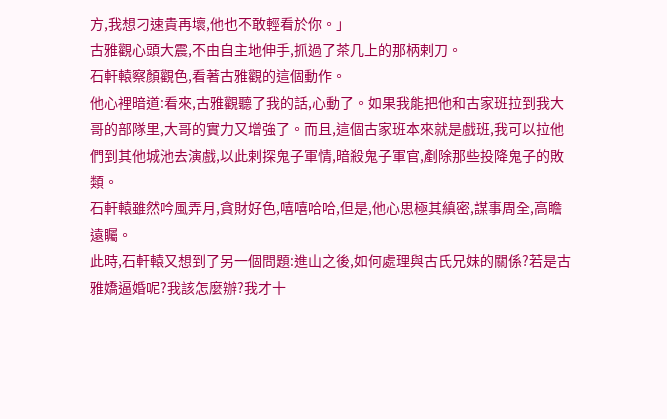方,我想刁速貴再壞,他也不敢輕看於你。」
古雅觀心頭大震,不由自主地伸手,抓過了茶几上的那柄剌刀。
石軒轅察顏觀色,看著古雅觀的這個動作。
他心裡暗道:看來,古雅觀聽了我的話,心動了。如果我能把他和古家班拉到我大哥的部隊里,大哥的實力又增強了。而且,這個古家班本來就是戲班,我可以拉他們到其他城池去演戲,以此剌探鬼子軍情,暗殺鬼子軍官,剷除那些投降鬼子的敗類。
石軒轅雖然吟風弄月,貪財好色,嘻嘻哈哈,但是,他心思極其縝密,謀事周全,高瞻遠矚。
此時,石軒轅又想到了另一個問題:進山之後,如何處理與古氏兄妹的關係?若是古雅嬌逼婚呢?我該怎麼辦?我才十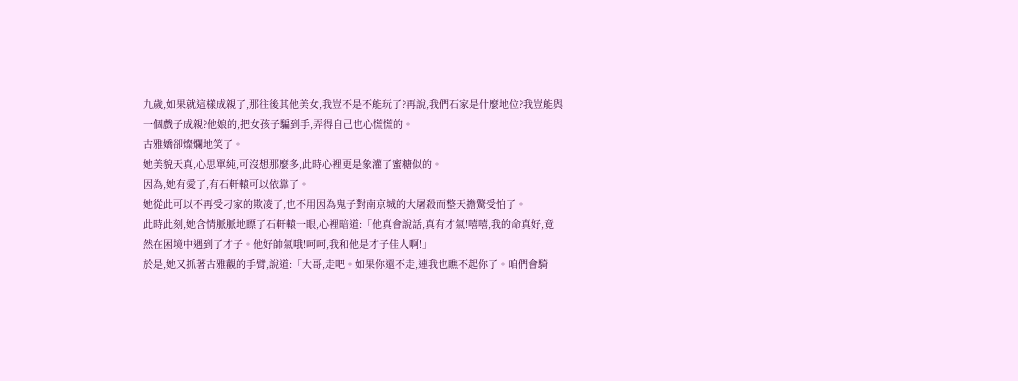九歲,如果就這樣成親了,那往後其他美女,我豈不是不能玩了?再說,我們石家是什麼地位?我豈能與一個戲子成親?他娘的,把女孩子騙到手,弄得自己也心慌慌的。
古雅嬌卻燦爛地笑了。
她美貌天真,心思單純,可沒想那麼多,此時心裡更是象灌了蜜糖似的。
因為,她有愛了,有石軒轅可以依靠了。
她從此可以不再受刁家的欺凌了,也不用因為鬼子對南京城的大屠殺而整天擔驚受怕了。
此時此刻,她含情脈脈地瞟了石軒轅一眼,心裡暗道:「他真會說話,真有才氣!嘻嘻,我的命真好,竟然在困境中遇到了才子。他好帥氣哦!呵呵,我和他是才子佳人啊!」
於是,她又抓著古雅觀的手臂,說道:「大哥,走吧。如果你還不走,連我也瞧不起你了。咱們會騎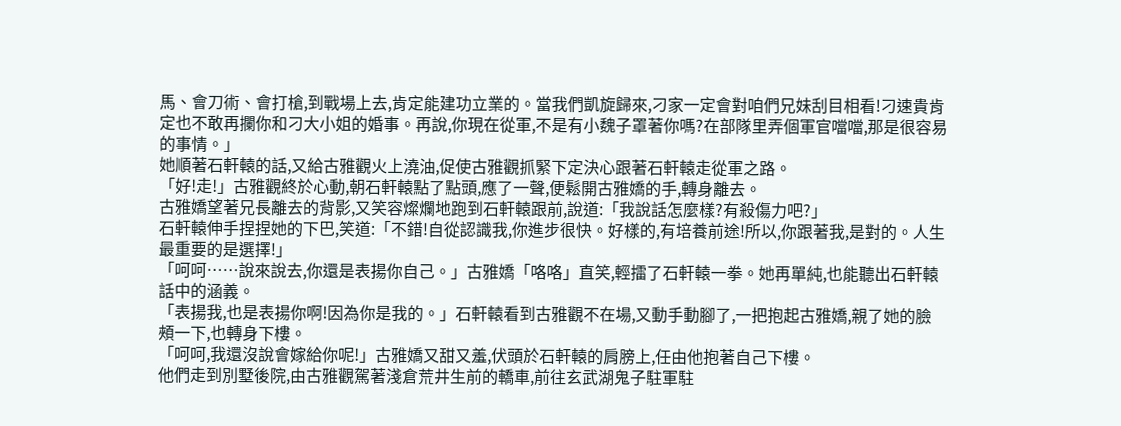馬、會刀術、會打槍,到戰場上去,肯定能建功立業的。當我們凱旋歸來,刁家一定會對咱們兄妹刮目相看!刁速貴肯定也不敢再攔你和刁大小姐的婚事。再說,你現在從軍,不是有小魏子罩著你嗎?在部隊里弄個軍官噹噹,那是很容易的事情。」
她順著石軒轅的話,又給古雅觀火上澆油,促使古雅觀抓緊下定決心跟著石軒轅走從軍之路。
「好!走!」古雅觀終於心動,朝石軒轅點了點頭,應了一聲,便鬆開古雅嬌的手,轉身離去。
古雅嬌望著兄長離去的背影,又笑容燦爛地跑到石軒轅跟前,說道:「我說話怎麼樣?有殺傷力吧?」
石軒轅伸手捏捏她的下巴,笑道:「不錯!自從認識我,你進步很快。好樣的,有培養前途!所以,你跟著我,是對的。人生最重要的是選擇!」
「呵呵……說來說去,你還是表揚你自己。」古雅嬌「咯咯」直笑,輕擂了石軒轅一拳。她再單純,也能聽出石軒轅話中的涵義。
「表揚我,也是表揚你啊!因為你是我的。」石軒轅看到古雅觀不在場,又動手動腳了,一把抱起古雅嬌,親了她的臉頰一下,也轉身下樓。
「呵呵,我還沒說會嫁給你呢!」古雅嬌又甜又羞,伏頭於石軒轅的肩膀上,任由他抱著自己下樓。
他們走到別墅後院,由古雅觀駕著淺倉荒井生前的轎車,前往玄武湖鬼子駐軍駐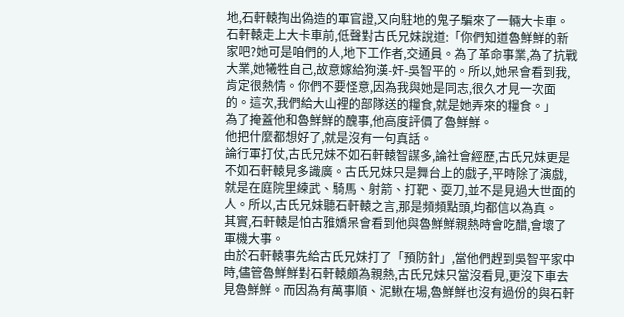地,石軒轅掏出偽造的軍官證,又向駐地的鬼子騙來了一輛大卡車。
石軒轅走上大卡車前,低聲對古氏兄妹說道:「你們知道魯鮮鮮的新家吧?她可是咱們的人,地下工作者,交通員。為了革命事業,為了抗戰大業,她犧牲自己,故意嫁給狗漢-奸-吳智平的。所以,她呆會看到我,肯定很熱情。你們不要怪意,因為我與她是同志,很久才見一次面的。這次,我們給大山裡的部隊送的糧食,就是她弄來的糧食。」
為了掩蓋他和魯鮮鮮的醜事,他高度評價了魯鮮鮮。
他把什麼都想好了,就是沒有一句真話。
論行軍打仗,古氏兄妹不如石軒轅智謀多,論社會經歷,古氏兄妹更是不如石軒轅見多識廣。古氏兄妹只是舞台上的戲子,平時除了演戲,就是在庭院里練武、騎馬、射箭、打靶、耍刀,並不是見過大世面的人。所以,古氏兄妹聽石軒轅之言,那是頻頻點頭,均都信以為真。
其實,石軒轅是怕古雅嬌呆會看到他與魯鮮鮮親熱時會吃醋,會壞了軍機大事。
由於石軒轅事先給古氏兄妹打了「預防針」,當他們趕到吳智平家中時,儘管魯鮮鮮對石軒轅頗為親熱,古氏兄妹只當沒看見,更沒下車去見魯鮮鮮。而因為有萬事順、泥鰍在場,魯鮮鮮也沒有過份的與石軒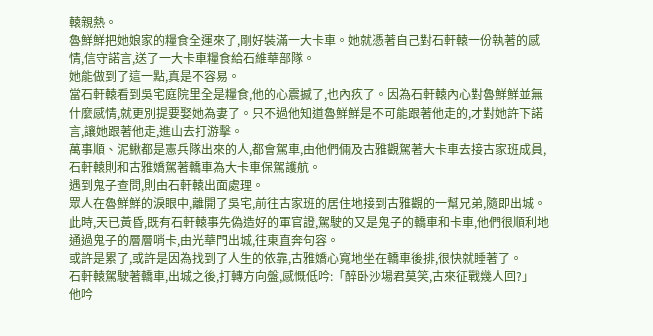轅親熱。
魯鮮鮮把她娘家的糧食全運來了,剛好裝滿一大卡車。她就憑著自己對石軒轅一份執著的感情,信守諾言,送了一大卡車糧食給石維華部隊。
她能做到了這一點,真是不容易。
當石軒轅看到吳宅庭院里全是糧食,他的心震撼了,也內疚了。因為石軒轅內心對魯鮮鮮並無什麼感情,就更別提要娶她為妻了。只不過他知道魯鮮鮮是不可能跟著他走的,才對她許下諾言,讓她跟著他走,進山去打游擊。
萬事順、泥鰍都是憲兵隊出來的人,都會駕車,由他們倆及古雅觀駕著大卡車去接古家班成員,石軒轅則和古雅嬌駕著轎車為大卡車保駕護航。
遇到鬼子查問,則由石軒轅出面處理。
眾人在魯鮮鮮的淚眼中,離開了吳宅,前往古家班的居住地接到古雅觀的一幫兄弟,隨即出城。
此時,天已黃昏,既有石軒轅事先偽造好的軍官證,駕駛的又是鬼子的轎車和卡車,他們很順利地通過鬼子的層層哨卡,由光華門出城,往東直奔句容。
或許是累了,或許是因為找到了人生的依靠,古雅嬌心寬地坐在轎車後排,很快就睡著了。
石軒轅駕駛著轎車,出城之後,打轉方向盤,感慨低吟:「醉卧沙場君莫笑,古來征戰幾人回?」
他吟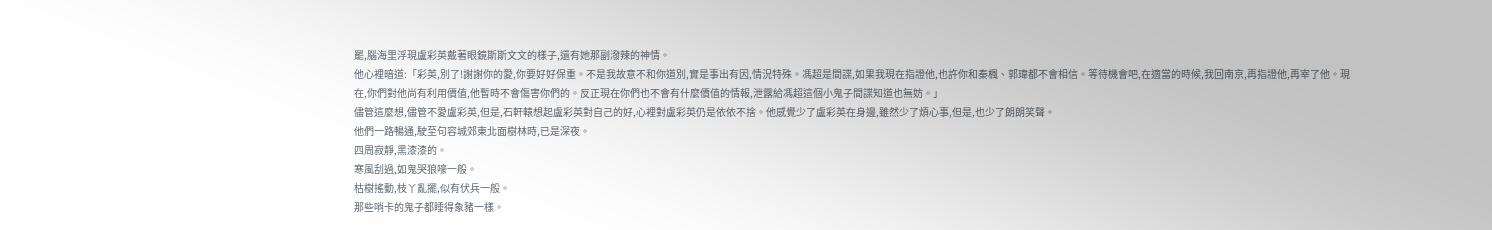罷,腦海里浮現盧彩英戴著眼鏡斯斯文文的樣子,還有她那副潑辣的神情。
他心裡暗道:「彩英,別了!謝謝你的愛,你要好好保重。不是我故意不和你道別,實是事出有因,情況特殊。馮超是間諜,如果我現在指證他,也許你和秦楓、郭瑋都不會相信。等待機會吧,在適當的時候,我回南京,再指證他,再宰了他。現在,你們對他尚有利用價值,他暫時不會傷害你們的。反正現在你們也不會有什麼價值的情報,泄露給馮超這個小鬼子間諜知道也無妨。」
儘管這麼想,儘管不愛盧彩英,但是,石軒轅想起盧彩英對自己的好,心裡對盧彩英仍是依依不捨。他感覺少了盧彩英在身邊,雖然少了煩心事,但是,也少了朗朗笑聲。
他們一路暢通,駛至句容城郊東北面樹林時,已是深夜。
四周寂靜,黑漆漆的。
寒風刮過,如鬼哭狼嚎一般。
枯樹搖動,枝丫亂擺,似有伏兵一般。
那些哨卡的鬼子都睡得象豬一樣。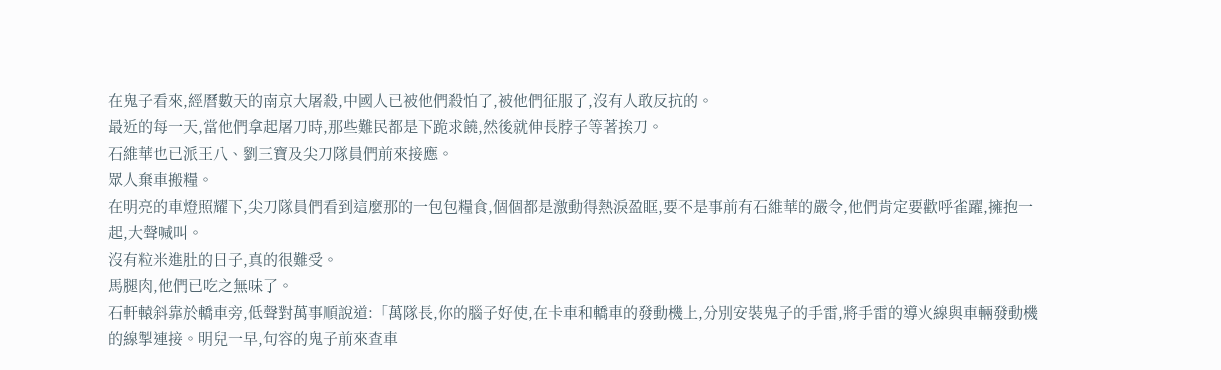在鬼子看來,經曆數天的南京大屠殺,中國人已被他們殺怕了,被他們征服了,沒有人敢反抗的。
最近的每一天,當他們拿起屠刀時,那些難民都是下跪求饒,然後就伸長脖子等著挨刀。
石維華也已派王八、劉三寶及尖刀隊員們前來接應。
眾人棄車搬糧。
在明亮的車燈照耀下,尖刀隊員們看到這麼那的一包包糧食,個個都是激動得熱淚盈眶,要不是事前有石維華的嚴令,他們肯定要歡呼雀躍,擁抱一起,大聲喊叫。
沒有粒米進肚的日子,真的很難受。
馬腿肉,他們已吃之無味了。
石軒轅斜靠於轎車旁,低聲對萬事順說道:「萬隊長,你的腦子好使,在卡車和轎車的發動機上,分別安裝鬼子的手雷,將手雷的導火線與車輛發動機的線掣連接。明兒一早,句容的鬼子前來查車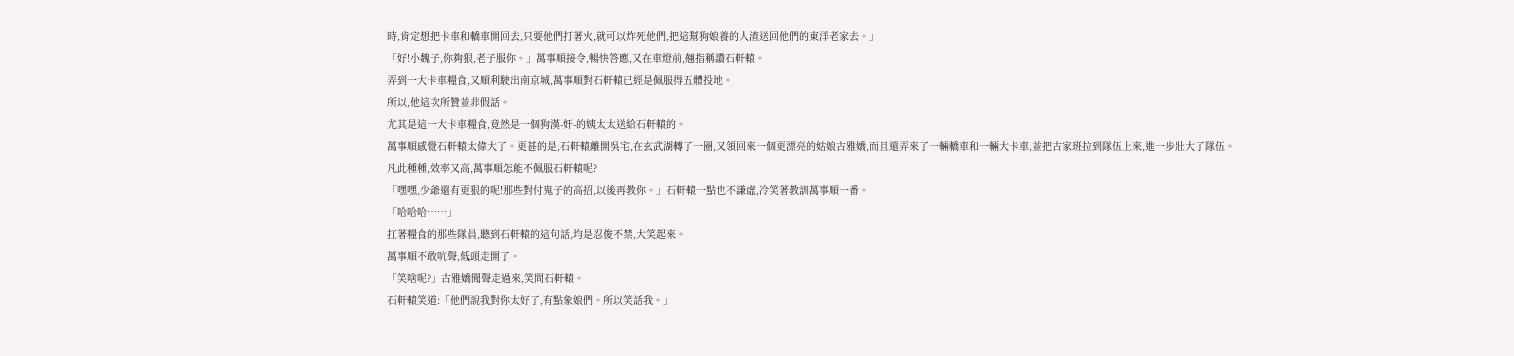時,肯定想把卡車和轎車開回去,只要他們打著火,就可以炸死他們,把這幫狗娘養的人渣送回他們的東洋老家去。」
「好!小魏子,你夠狠,老子服你。」萬事順接令,暢快答應,又在車燈前,翹指稱讚石軒轅。
弄到一大卡車糧食,又順利駛出南京城,萬事順對石軒轅已經是佩服得五體投地。
所以,他這次所贊並非假話。
尤其是這一大卡車糧食,竟然是一個狗漢-奸-的姨太太送給石軒轅的。
萬事順感覺石軒轅太偉大了。更甚的是,石軒轅離開吳宅,在玄武湖轉了一圈,又領回來一個更漂亮的姑娘古雅嬌,而且還弄來了一輛轎車和一輛大卡車,並把古家班拉到隊伍上來,進一步壯大了隊伍。
凡此種種,效率又高,萬事順怎能不佩服石軒轅呢?
「嘿嘿,少爺還有更狠的呢!那些對付鬼子的高招,以後再教你。」石軒轅一點也不謙虛,冷笑著教訓萬事順一番。
「哈哈哈……」
扛著糧食的那些隊員,聽到石軒轅的這句話,均是忍俊不禁,大笑起來。
萬事順不敢吭聲,低頭走開了。
「笑啥呢?」古雅嬌聞聲走過來,笑問石軒轅。
石軒轅笑道:「他們說我對你太好了,有點象娘們。所以笑話我。」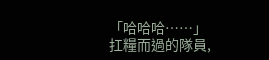「哈哈哈……」
扛糧而過的隊員,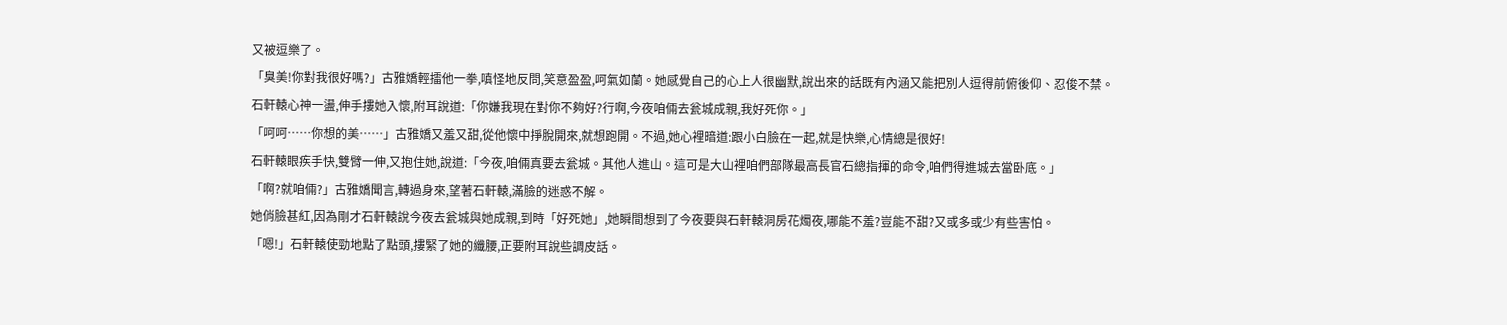又被逗樂了。
「臭美!你對我很好嗎?」古雅嬌輕擂他一拳,嗔怪地反問,笑意盈盈,呵氣如蘭。她感覺自己的心上人很幽默,說出來的話既有內涵又能把別人逗得前俯後仰、忍俊不禁。
石軒轅心神一盪,伸手摟她入懷,附耳說道:「你嫌我現在對你不夠好?行啊,今夜咱倆去瓮城成親,我好死你。」
「呵呵……你想的美……」古雅嬌又羞又甜,從他懷中掙脫開來,就想跑開。不過,她心裡暗道:跟小白臉在一起,就是快樂,心情總是很好!
石軒轅眼疾手快,雙臂一伸,又抱住她,說道:「今夜,咱倆真要去瓮城。其他人進山。這可是大山裡咱們部隊最高長官石總指揮的命令,咱們得進城去當卧底。」
「啊?就咱倆?」古雅嬌聞言,轉過身來,望著石軒轅,滿臉的迷惑不解。
她俏臉甚紅,因為剛才石軒轅說今夜去瓮城與她成親,到時「好死她」,她瞬間想到了今夜要與石軒轅洞房花燭夜,哪能不羞?豈能不甜?又或多或少有些害怕。
「嗯!」石軒轅使勁地點了點頭,摟緊了她的纖腰,正要附耳說些調皮話。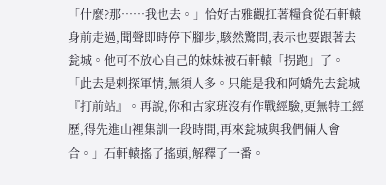「什麼?那……我也去。」恰好古雅觀扛著糧食從石軒轅身前走過,聞聲即時停下腳步,駭然驚問,表示也要跟著去瓮城。他可不放心自己的妹妹被石軒轅「拐跑」了。
「此去是剌探軍情,無須人多。只能是我和阿嬌先去瓮城『打前站』。再說,你和古家班沒有作戰經驗,更無特工經歷,得先進山裡集訓一段時間,再來瓮城與我們倆人會合。」石軒轅搖了搖頭,解釋了一番。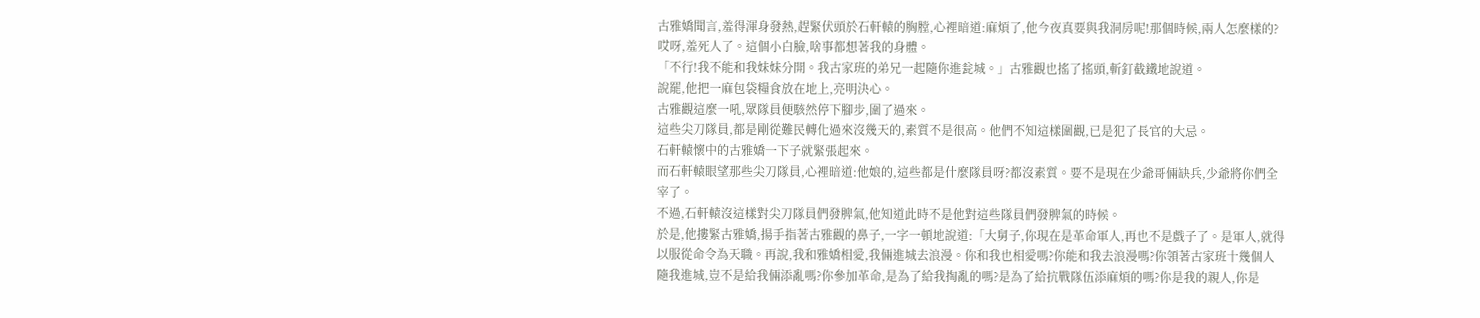古雅嬌聞言,羞得渾身發熱,趕緊伏頭於石軒轅的胸膛,心裡暗道:麻煩了,他今夜真要與我洞房呢!那個時候,兩人怎麼樣的?哎呀,羞死人了。這個小白臉,啥事都想著我的身體。
「不行!我不能和我妹妹分開。我古家班的弟兄一起隨你進瓮城。」古雅觀也搖了搖頭,斬釘截鐵地說道。
說罷,他把一麻包袋糧食放在地上,亮明決心。
古雅觀這麼一吼,眾隊員便駭然停下腳步,圍了過來。
這些尖刀隊員,都是剛從難民轉化過來沒幾天的,素質不是很高。他們不知這樣圍觀,已是犯了長官的大忌。
石軒轅懷中的古雅嬌一下子就緊張起來。
而石軒轅眼望那些尖刀隊員,心裡暗道:他娘的,這些都是什麼隊員呀?都沒素質。要不是現在少爺哥倆缺兵,少爺將你們全宰了。
不過,石軒轅沒這樣對尖刀隊員們發脾氣,他知道此時不是他對這些隊員們發脾氣的時候。
於是,他摟緊古雅嬌,揚手指著古雅觀的鼻子,一字一頓地說道:「大舅子,你現在是革命軍人,再也不是戲子了。是軍人,就得以服從命令為天職。再說,我和雅嬌相愛,我倆進城去浪漫。你和我也相愛嗎?你能和我去浪漫嗎?你領著古家班十幾個人隨我進城,豈不是給我倆添亂嗎?你參加革命,是為了給我掏亂的嗎?是為了給抗戰隊伍添麻煩的嗎?你是我的親人,你是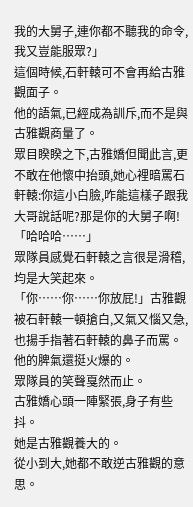我的大舅子,連你都不聽我的命令,我又豈能服眾?」
這個時候,石軒轅可不會再給古雅觀面子。
他的語氣,已經成為訓斥,而不是與古雅觀商量了。
眾目睽睽之下,古雅嬌但聞此言,更不敢在他懷中抬頭,她心裡暗罵石軒轅:你這小白臉,咋能這樣子跟我大哥說話呢?那是你的大舅子啊!
「哈哈哈……」
眾隊員感覺石軒轅之言很是滑稽,均是大笑起來。
「你……你……你放屁!」古雅觀被石軒轅一頓搶白,又氣又惱又急,也揚手指著石軒轅的鼻子而罵。
他的脾氣還挺火爆的。
眾隊員的笑聲戛然而止。
古雅嬌心頭一陣緊張,身子有些抖。
她是古雅觀養大的。
從小到大,她都不敢逆古雅觀的意思。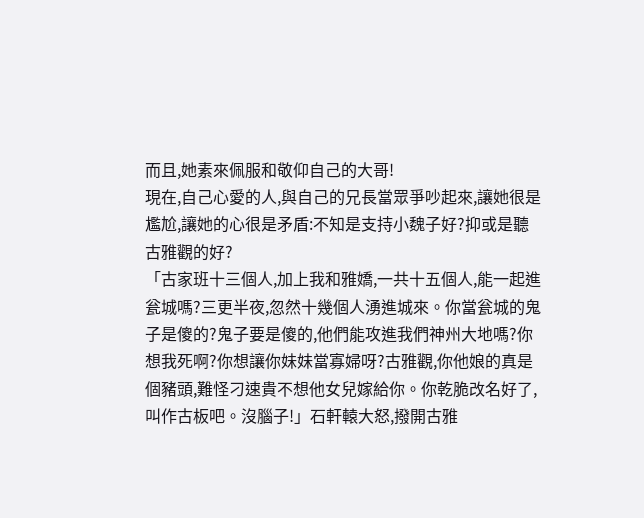而且,她素來佩服和敬仰自己的大哥!
現在,自己心愛的人,與自己的兄長當眾爭吵起來,讓她很是尷尬,讓她的心很是矛盾:不知是支持小魏子好?抑或是聽古雅觀的好?
「古家班十三個人,加上我和雅嬌,一共十五個人,能一起進瓮城嗎?三更半夜,忽然十幾個人湧進城來。你當瓮城的鬼子是傻的?鬼子要是傻的,他們能攻進我們神州大地嗎?你想我死啊?你想讓你妹妹當寡婦呀?古雅觀,你他娘的真是個豬頭,難怪刁速貴不想他女兒嫁給你。你乾脆改名好了,叫作古板吧。沒腦子!」石軒轅大怒,撥開古雅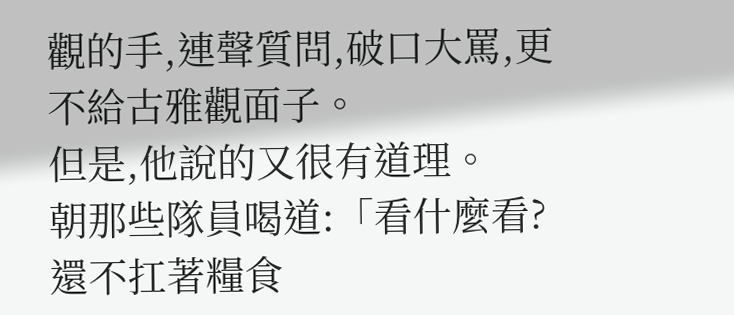觀的手,連聲質問,破口大罵,更不給古雅觀面子。
但是,他說的又很有道理。
朝那些隊員喝道:「看什麼看?還不扛著糧食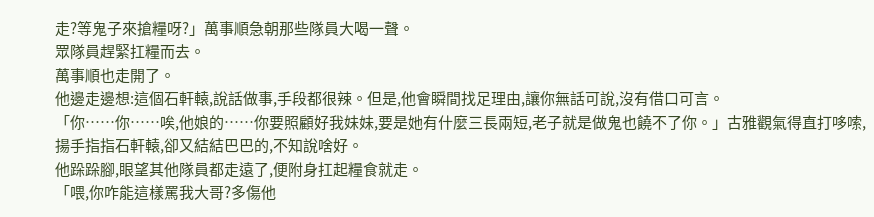走?等鬼子來搶糧呀?」萬事順急朝那些隊員大喝一聲。
眾隊員趕緊扛糧而去。
萬事順也走開了。
他邊走邊想:這個石軒轅,說話做事,手段都很辣。但是,他會瞬間找足理由,讓你無話可說,沒有借口可言。
「你……你……唉,他娘的……你要照顧好我妹妹,要是她有什麼三長兩短,老子就是做鬼也饒不了你。」古雅觀氣得直打哆嗦,揚手指指石軒轅,卻又結結巴巴的,不知說啥好。
他跺跺腳,眼望其他隊員都走遠了,便附身扛起糧食就走。
「喂,你咋能這樣罵我大哥?多傷他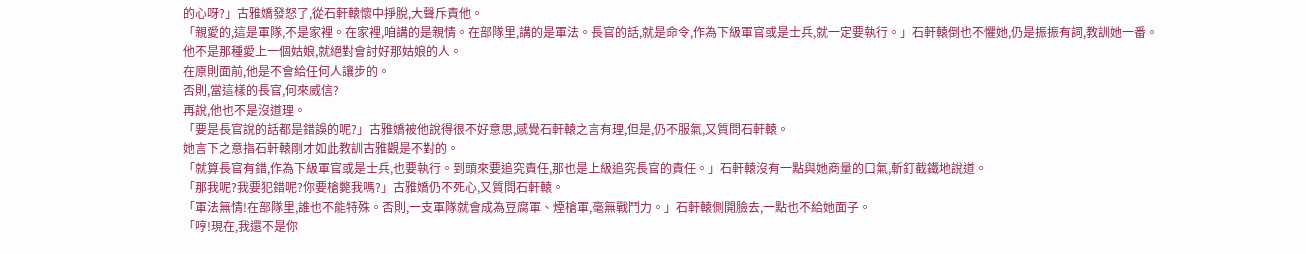的心呀?」古雅嬌發怒了,從石軒轅懷中掙脫,大聲斥責他。
「親愛的,這是軍隊,不是家裡。在家裡,咱講的是親情。在部隊里,講的是軍法。長官的話,就是命令,作為下級軍官或是士兵,就一定要執行。」石軒轅倒也不懼她,仍是振振有詞,教訓她一番。
他不是那種愛上一個姑娘,就絕對會討好那姑娘的人。
在原則面前,他是不會給任何人讓步的。
否則,當這樣的長官,何來威信?
再說,他也不是沒道理。
「要是長官說的話都是錯誤的呢?」古雅嬌被他說得很不好意思,感覺石軒轅之言有理,但是,仍不服氣,又質問石軒轅。
她言下之意指石軒轅剛才如此教訓古雅觀是不對的。
「就算長官有錯,作為下級軍官或是士兵,也要執行。到頭來要追究責任,那也是上級追究長官的責任。」石軒轅沒有一點與她商量的口氣,斬釘截鐵地說道。
「那我呢?我要犯錯呢?你要槍斃我嗎?」古雅嬌仍不死心,又質問石軒轅。
「軍法無情!在部隊里,誰也不能特殊。否則,一支軍隊就會成為豆腐軍、煙槍軍,毫無戰鬥力。」石軒轅側開臉去,一點也不給她面子。
「哼!現在,我還不是你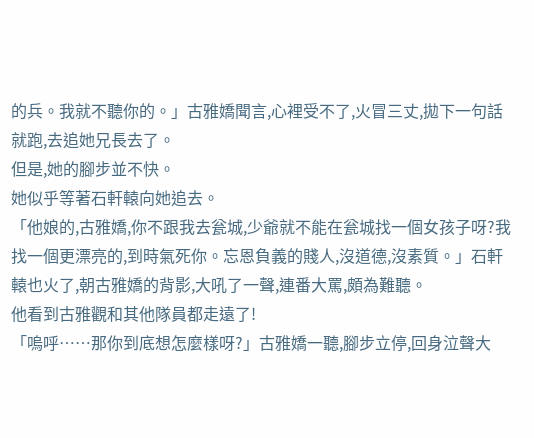的兵。我就不聽你的。」古雅嬌聞言,心裡受不了,火冒三丈,拋下一句話就跑,去追她兄長去了。
但是,她的腳步並不快。
她似乎等著石軒轅向她追去。
「他娘的,古雅嬌,你不跟我去瓮城,少爺就不能在瓮城找一個女孩子呀?我找一個更漂亮的,到時氣死你。忘恩負義的賤人,沒道德,沒素質。」石軒轅也火了,朝古雅嬌的背影,大吼了一聲,連番大罵,頗為難聽。
他看到古雅觀和其他隊員都走遠了!
「嗚呼……那你到底想怎麼樣呀?」古雅嬌一聽,腳步立停,回身泣聲大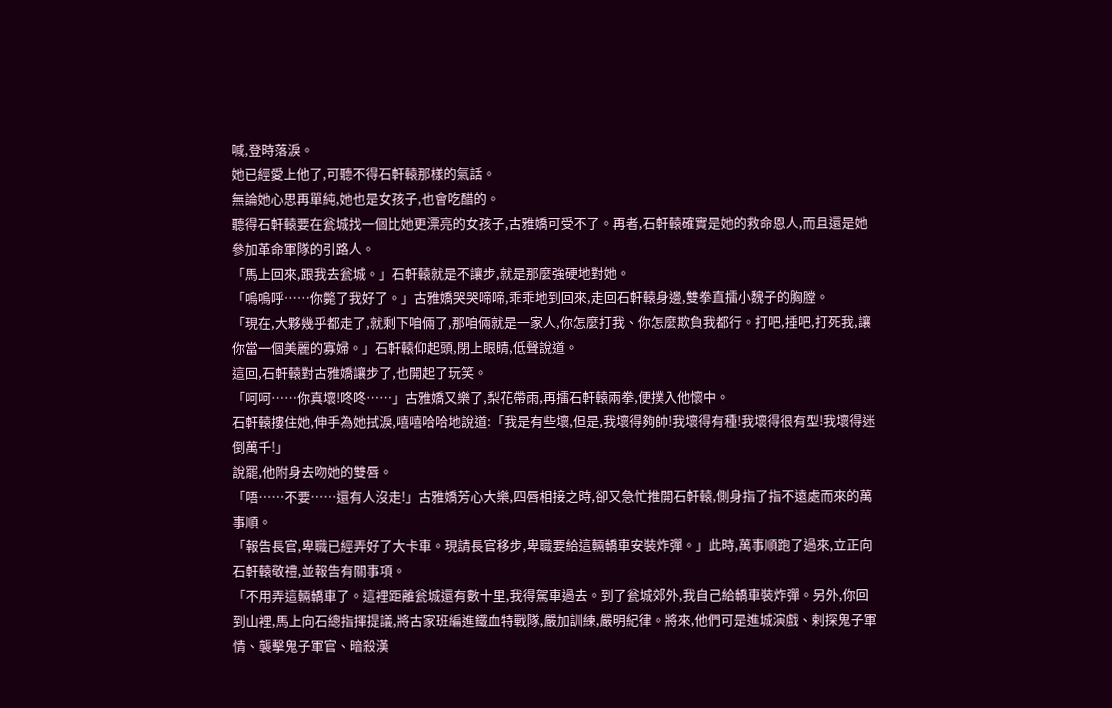喊,登時落淚。
她已經愛上他了,可聽不得石軒轅那樣的氣話。
無論她心思再單純,她也是女孩子,也會吃醋的。
聽得石軒轅要在瓮城找一個比她更漂亮的女孩子,古雅嬌可受不了。再者,石軒轅確實是她的救命恩人,而且還是她參加革命軍隊的引路人。
「馬上回來,跟我去瓮城。」石軒轅就是不讓步,就是那麼強硬地對她。
「嗚嗚呼……你斃了我好了。」古雅嬌哭哭啼啼,乖乖地到回來,走回石軒轅身邊,雙拳直擂小魏子的胸膛。
「現在,大夥幾乎都走了,就剩下咱倆了,那咱倆就是一家人,你怎麼打我、你怎麼欺負我都行。打吧,捶吧,打死我,讓你當一個美麗的寡婦。」石軒轅仰起頭,閉上眼睛,低聲說道。
這回,石軒轅對古雅嬌讓步了,也開起了玩笑。
「呵呵……你真壞!咚咚……」古雅嬌又樂了,梨花帶雨,再擂石軒轅兩拳,便撲入他懷中。
石軒轅摟住她,伸手為她拭淚,嘻嘻哈哈地說道:「我是有些壞,但是,我壞得夠帥!我壞得有種!我壞得很有型!我壞得迷倒萬千!」
說罷,他附身去吻她的雙唇。
「唔……不要……還有人沒走!」古雅嬌芳心大樂,四唇相接之時,卻又急忙推開石軒轅,側身指了指不遠處而來的萬事順。
「報告長官,卑職已經弄好了大卡車。現請長官移步,卑職要給這輛轎車安裝炸彈。」此時,萬事順跑了過來,立正向石軒轅敬禮,並報告有關事項。
「不用弄這輛轎車了。這裡距離瓮城還有數十里,我得駕車過去。到了瓮城郊外,我自己給轎車裝炸彈。另外,你回到山裡,馬上向石總指揮提議,將古家班編進鐵血特戰隊,嚴加訓練,嚴明紀律。將來,他們可是進城演戲、剌探鬼子軍情、襲擊鬼子軍官、暗殺漢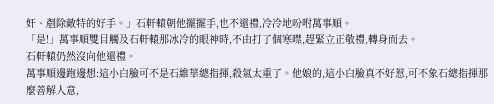奸、剷除敵特的好手。」石軒轅朝他擺擺手,也不還禮,冷冷地吩咐萬事順。
「是!」萬事順雙目觸及石軒轅那冰冷的眼神時,不由打了個寒噤,趕緊立正敬禮,轉身而去。
石軒轅仍然沒向他還禮。
萬事順邊跑邊想:這小白臉可不是石維華總指揮,殺氣太重了。他娘的,這小白臉真不好惹,可不象石總指揮那麼善解人意,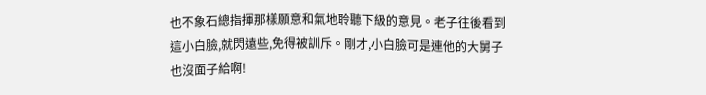也不象石總指揮那樣願意和氣地聆聽下級的意見。老子往後看到這小白臉,就閃遠些,免得被訓斥。剛才,小白臉可是連他的大舅子也沒面子給啊!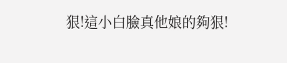狠!這小白臉真他娘的夠狠!